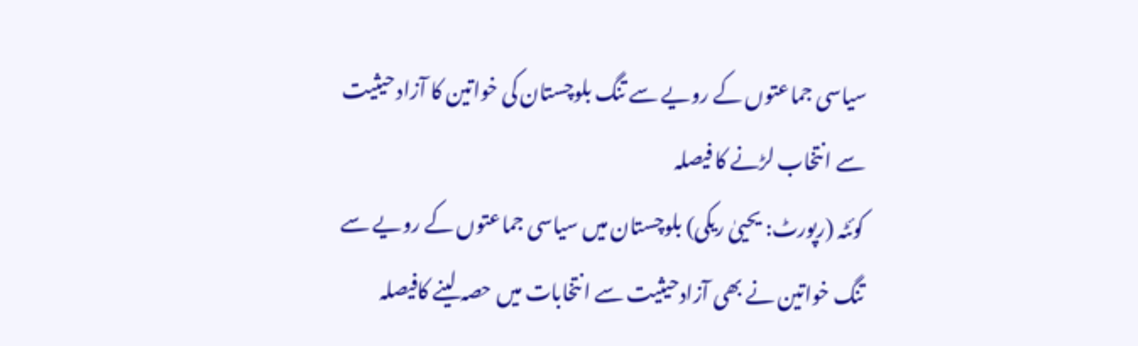سیاسی جماعتوں کے رویے سے تنگ بلوچستان کی خواتین کا آزاد حیثیت سے انتخاب لڑنے کا فیصلہ
کوئٹہ (رپورٹ: یحییٰ ریکی) بلوچستان میں سیاسی جماعتوں کے رویے سے تنگ خواتین نے بھی آزادحیثیت سے انتخابات میں حصہ لینے کافیصلہ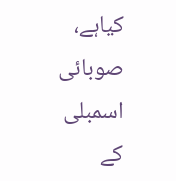کیاہے، صوبائی اسمبلی کے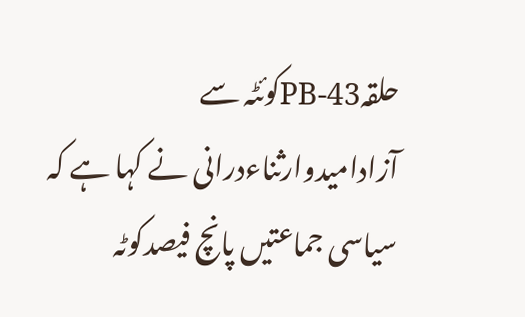حلقہPB-43کوئٹہ سے آزادامیدوارثناءدرانی نے کہا ہے کہ سیاسی جماعتیں پانچ فیصدکوٹہ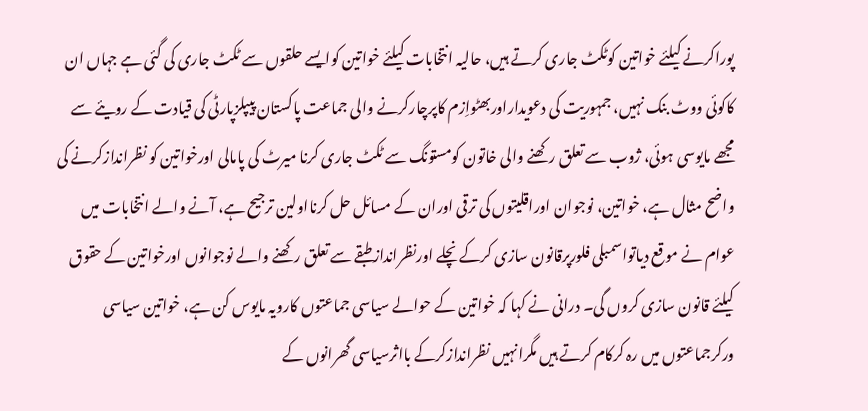پوراکرنے کیلئے خواتین کوٹکٹ جاری کرتے ہیں، حالیہ انتخابات کیلئے خواتین کوایسے حلقوں سے ٹکٹ جاری کی گئی ہے جہاں ان کاکوئی ووٹ بنک نہیں، جمہوریت کی دعویداراوربھٹواِزم کاپرچارکرنے والی جماعت پاکستان پیپلزپارٹی کی قیادت کے رویئے سے مجھے مایوسی ہوئی، ژوب سے تعلق رکھنے والی خاتون کومستونگ سے ٹکٹ جاری کرنا میرٹ کی پامالی اورخواتین کو نظراندازکرنے کی واضح مثال ہے، خواتین، نوجوان اوراقلیتوں کی ترقی اوران کے مسائل حل کرنااولین ترجیح ہے، آنے والے انتخابات میں عوام نے موقع دیاتواسمبلی فلورپرقانون سازی کرکے نچلے اورنظراندازطبقے سے تعلق رکھنے والے نوجوانوں اورخواتین کے حقوق کیلئے قانون سازی کروں گی۔ درانی نے کہا کہ خواتین کے حوالے سیاسی جماعتوں کارویہ مایوس کن ہے، خواتین سیاسی ورکرجماعتوں میں رہ کرکام کرتے ہیں مگرانہیں نظراندازکرکے بااثرسیاسی گھرانوں کے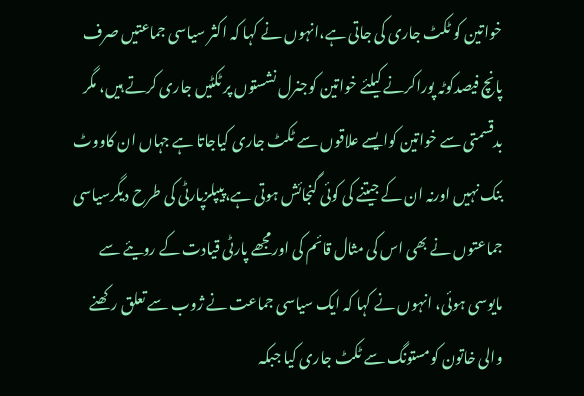خواتین کو ٹکٹ جاری کی جاتی ہے،انہوں نے کہا کہ اکثر سیاسی جماعتیں صرف پانچ فیصدکوٹہ پوراکرنے کیلئے خواتین کوجنرل نشستوں پر ٹکٹیں جاری کرتے ہیں، مگر بدقسمتی سے خواتین کوایسے علاقوں سے ٹکٹ جاری کیاجاتا ہے جہاں ان کاووٹ بنک نہیں اورنہ ان کے جیتنے کی کوئی گنجائش ہوتی ہے،پیپلزپارٹی کی طرح دیگرسیاسی جماعتوں نے بھی اس کی مثال قائم کی اورمجھے پارٹی قیادت کے رویئے سے مایوسی ہوئی، انہوں نے کہا کہ ایک سیاسی جماعت نے ژوب سے تعلق رکھنے والی خاتون کومستونگ سے ٹکٹ جاری کیا جبکہ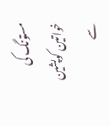مستونگ کی خواتین کوپشین سے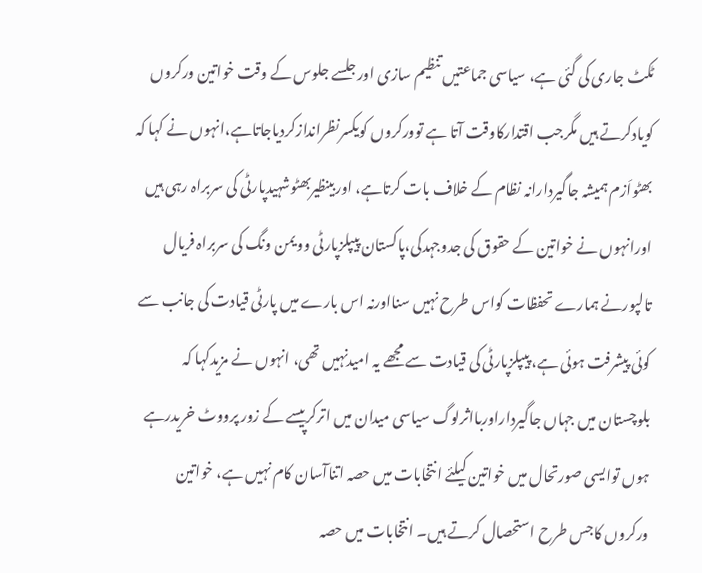ٹکٹ جاری کی گئی ہے، سیاسی جماعتیں تنظیم سازی اورجلسے جلوس کے وقت خواتین ورکروں کویادکرتے ہیں مگرجب اقتدارکاوقت آتا ہے توورکروں کویکسرنظراندازکردیاجاتاہے،انہوں نے کہا کہ بھٹواَزم ہمیشہ جاگیردارانہ نظام کے خلاف بات کرتاہے، اوربینظیربھٹوشہیدپارٹی کی سربراہ رہی ہیں اورانہوں نے خواتین کے حقوق کی جدوجہدکی،پاکستان پیپلزپارٹی وویمن ونگ کی سربراہ فریال تالپورنے ہمارے تحفظات کواس طرح نہیں سنااورنہ اس بارے میں پارٹی قیادت کی جانب سے کوئی پیشرفت ہوئی ہے، پیپلزپارٹی کی قیادت سے مجھے یہ امیدنہیں تھی، انہوں نے مزیدکہا کہ بلوچستان میں جہاں جاگیرداراوربااثرلوگ سیاسی میدان میں اترکرپیسے کے زور پرووٹ خریدرہے ہوں توایسی صورتحال میں خواتین کیلئے انتخابات میں حصہ اتناآسان کام نہیں ہے، خواتین ورکروں کاجس طرح استحصال کرتے ہیں۔ انتخابات میں حصہ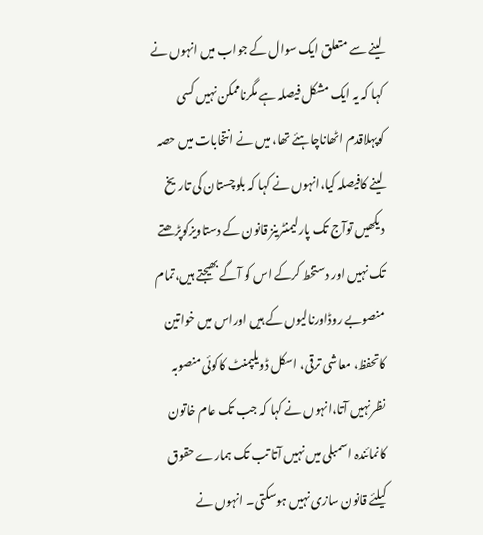لینے سے متعلق ایک سوال کے جواب میں انہوں نے کہا کہ یہ ایک مشکل فیصلہ ہے مگرناممکن نہیں کسی کوپہلاقدم اٹھاناچاہئے تھا، میں نے انتخابات میں حصہ لینے کافیصلہ کیا،انہوں نے کہا کہ بلوچستان کی تاریخ دیکھیں توآج تک پارلیمنٹرینز قانون کے دستاویزکوپڑھتے تک نہیں اور دستخط کرکے اس کو آگے بھیجتے ہیں،تمام منصوبے روڈاورنالیوں کے ہیں اوراس میں خواتین کاتحفظ، معاشی ترقی، اسکل ڈویلپمنٹ کاکوئی منصوبہ نظرنہیں آتا،انہوں نے کہا کہ جب تک عام خاتون کانمائندہ اسمبلی میں نہیں آتا تب تک ہمارے حقوق کیلئے قانون سازی نہیں ہوسکتی۔ انہوں نے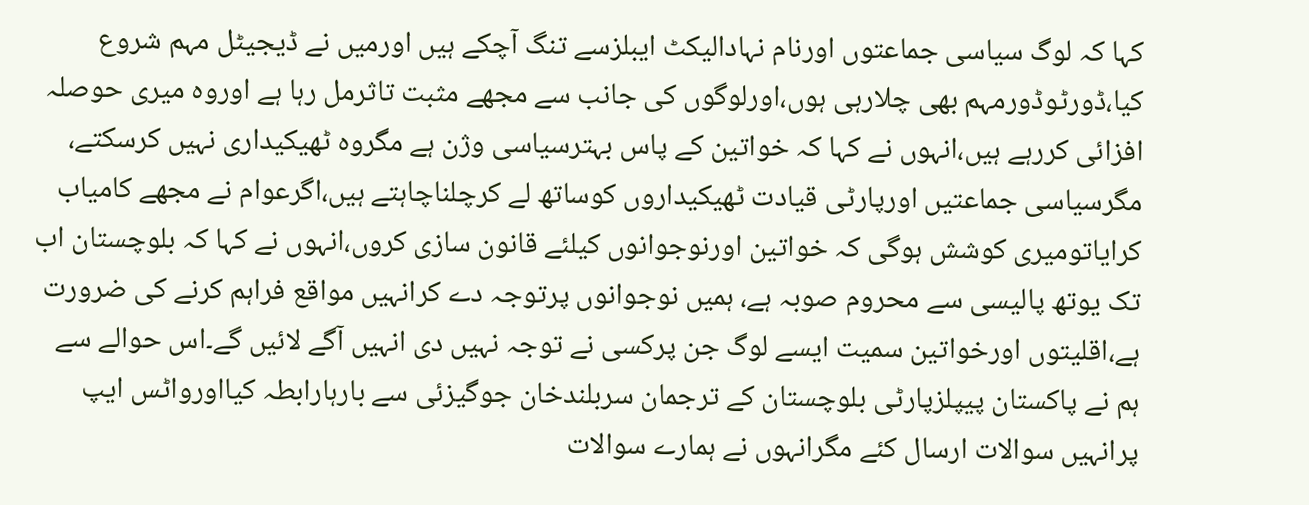کہا کہ لوگ سیاسی جماعتوں اورنام نہادالیکٹ ایبلزسے تنگ آچکے ہیں اورمیں نے ڈیجیٹل مہم شروع کیا،ڈورٹوڈورمہم بھی چلارہی ہوں،اورلوگوں کی جانب سے مجھے مثبت تاثرمل رہا ہے اوروہ میری حوصلہ افزائی کررہے ہیں،انہوں نے کہا کہ خواتین کے پاس بہترسیاسی وژن ہے مگروہ ٹھیکیداری نہیں کرسکتے، مگرسیاسی جماعتیں اورپارٹی قیادت ٹھیکیداروں کوساتھ لے کرچلناچاہتے ہیں،اگرعوام نے مجھے کامیاب کرایاتومیری کوشش ہوگی کہ خواتین اورنوجوانوں کیلئے قانون سازی کروں،انہوں نے کہا کہ بلوچستان اب تک یوتھ پالیسی سے محروم صوبہ ہے، ہمیں نوجوانوں پرتوجہ دے کرانہیں مواقع فراہم کرنے کی ضرورت ہے،اقلیتوں اورخواتین سمیت ایسے لوگ جن پرکسی نے توجہ نہیں دی انہیں آگے لائیں گے۔اس حوالے سے ہم نے پاکستان پیپلزپارٹی بلوچستان کے ترجمان سربلندخان جوگیزئی سے بارہارابطہ کیااورواٹس ایپ پرانہیں سوالات ارسال کئے مگرانہوں نے ہمارے سوالات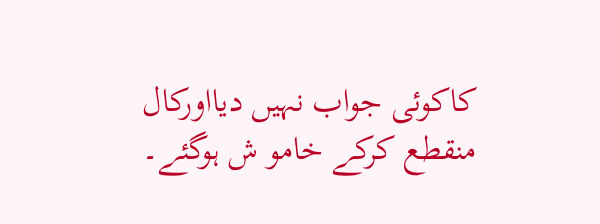کاکوئی جواب نہیں دیااورکال منقطع کرکے خامو ش ہوگئے۔